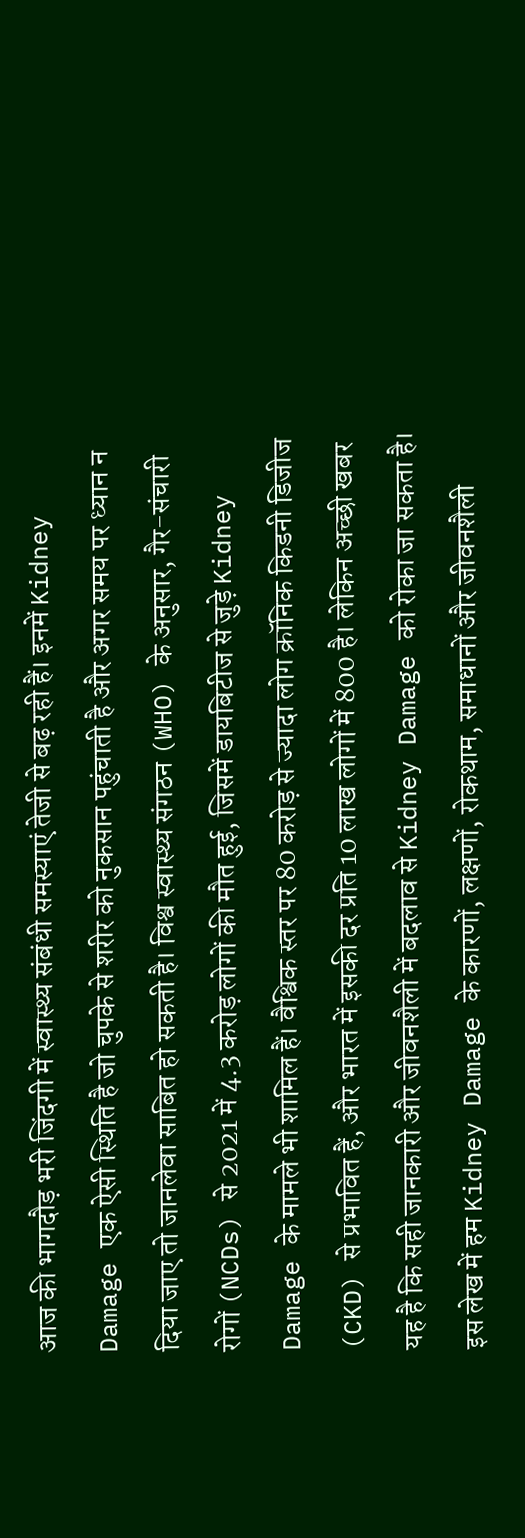आज की भागदौड़ भरी जिंदगी में स्वास्थ्य संबंधी समस्याएं तेजी से बढ़ रही हैं। इनमें Kidney Damage एक ऐसी स्थिति है जो चुपके से शरीर को नुकसान पहुंचाती है और अगर समय पर ध्यान न दिया जाए तो जानलेवा साबित हो सकती है। विश्व स्वास्थ्य संगठन (WHO) के अनुसार, गैर-संचारी रोगों (NCDs) से 2021 में 4.3 करोड़ लोगों की मौत हुई, जिसमें डायबिटीज से जुड़े Kidney Damage के मामले भी शामिल हैं। वैश्विक स्तर पर 80 करोड़ से ज्यादा लोग क्रॉनिक किडनी डिजीज (CKD) से प्रभावित हैं, और भारत में इसकी दर प्रति 10 लाख लोगों में 800 है। लेकिन अच्छी खबर यह है कि सही जानकारी और जीवनशैली में बदलाव से Kidney Damage को रोका जा सकता है। इस लेख में हम Kidney Damage के कारणों, लक्षणों, रोकथाम, समाधानों और जीवनशैली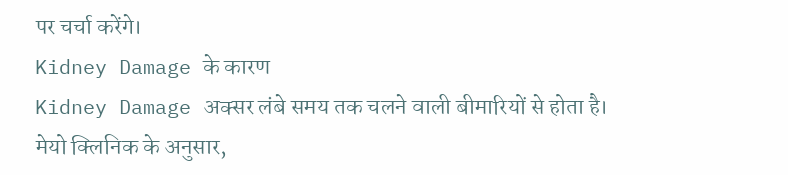पर चर्चा करेंगे।
Kidney Damage के कारण
Kidney Damage अक्सर लंबे समय तक चलने वाली बीमारियों से होता है। मेयो क्लिनिक के अनुसार,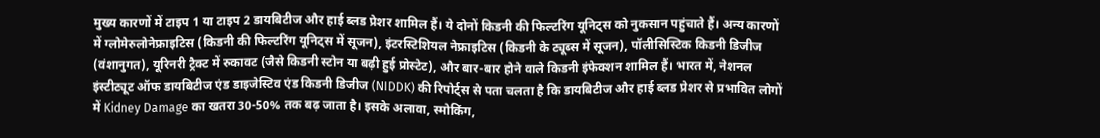मुख्य कारणों में टाइप 1 या टाइप 2 डायबिटीज और हाई ब्लड प्रेशर शामिल हैं। ये दोनों किडनी की फिल्टरिंग यूनिट्स को नुकसान पहुंचाते हैं। अन्य कारणों में ग्लोमेरुलोनेफ्राइटिस (किडनी की फिल्टरिंग यूनिट्स में सूजन), इंटरस्टिशियल नेफ्राइटिस (किडनी के ट्यूब्स में सूजन), पॉलीसिस्टिक किडनी डिजीज (वंशानुगत), यूरिनरी ट्रैक्ट में रुकावट (जैसे किडनी स्टोन या बढ़ी हुई प्रोस्टेट), और बार-बार होने वाले किडनी इंफेक्शन शामिल हैं। भारत में, नेशनल इंस्टीट्यूट ऑफ डायबिटीज एंड डाइजेस्टिव एंड किडनी डिजीज (NIDDK) की रिपोर्ट्स से पता चलता है कि डायबिटीज और हाई ब्लड प्रेशर से प्रभावित लोगों में Kidney Damage का खतरा 30-50% तक बढ़ जाता है। इसके अलावा, स्मोकिंग,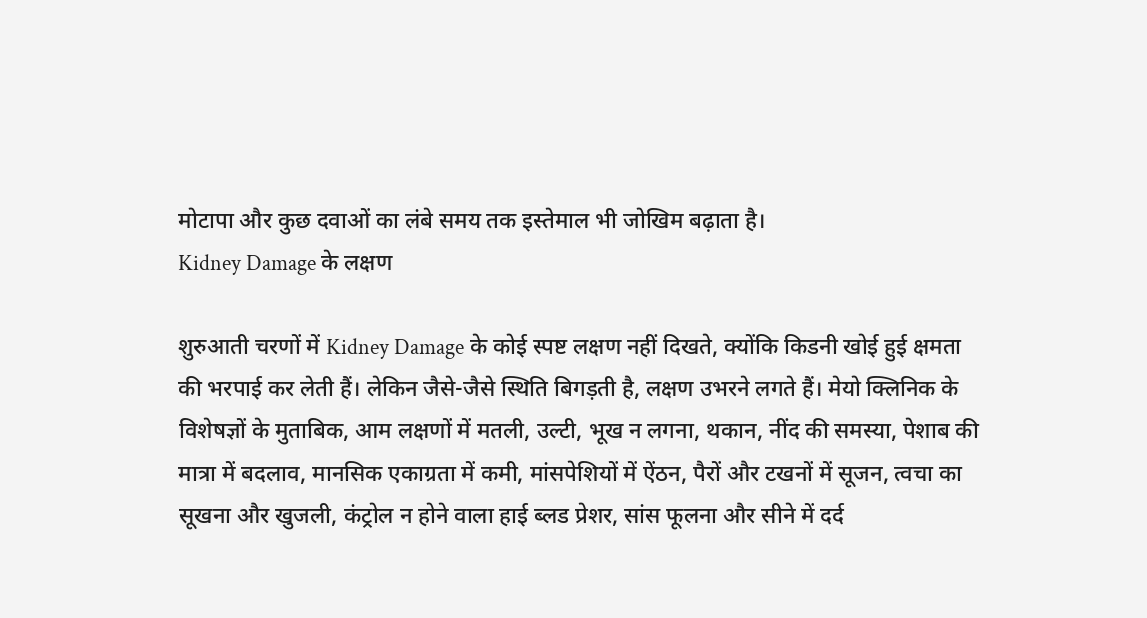मोटापा और कुछ दवाओं का लंबे समय तक इस्तेमाल भी जोखिम बढ़ाता है।
Kidney Damage के लक्षण

शुरुआती चरणों में Kidney Damage के कोई स्पष्ट लक्षण नहीं दिखते, क्योंकि किडनी खोई हुई क्षमता की भरपाई कर लेती हैं। लेकिन जैसे-जैसे स्थिति बिगड़ती है, लक्षण उभरने लगते हैं। मेयो क्लिनिक के विशेषज्ञों के मुताबिक, आम लक्षणों में मतली, उल्टी, भूख न लगना, थकान, नींद की समस्या, पेशाब की मात्रा में बदलाव, मानसिक एकाग्रता में कमी, मांसपेशियों में ऐंठन, पैरों और टखनों में सूजन, त्वचा का सूखना और खुजली, कंट्रोल न होने वाला हाई ब्लड प्रेशर, सांस फूलना और सीने में दर्द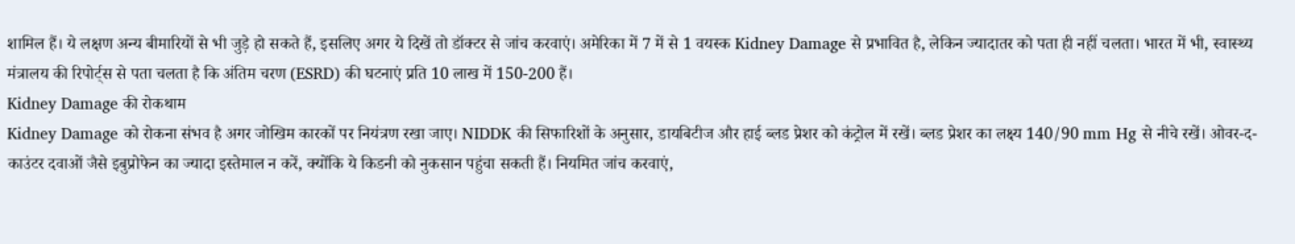शामिल हैं। ये लक्षण अन्य बीमारियों से भी जुड़े हो सकते हैं, इसलिए अगर ये दिखें तो डॉक्टर से जांच करवाएं। अमेरिका में 7 में से 1 वयस्क Kidney Damage से प्रभावित है, लेकिन ज्यादातर को पता ही नहीं चलता। भारत में भी, स्वास्थ्य मंत्रालय की रिपोर्ट्स से पता चलता है कि अंतिम चरण (ESRD) की घटनाएं प्रति 10 लाख में 150-200 हैं।
Kidney Damage की रोकथाम
Kidney Damage को रोकना संभव है अगर जोखिम कारकों पर नियंत्रण रखा जाए। NIDDK की सिफारिशों के अनुसार, डायबिटीज और हाई ब्लड प्रेशर को कंट्रोल में रखें। ब्लड प्रेशर का लक्ष्य 140/90 mm Hg से नीचे रखें। ओवर-द-काउंटर दवाओं जैसे इबुप्रोफेन का ज्यादा इस्तेमाल न करें, क्योंकि ये किडनी को नुकसान पहुंचा सकती हैं। नियमित जांच करवाएं,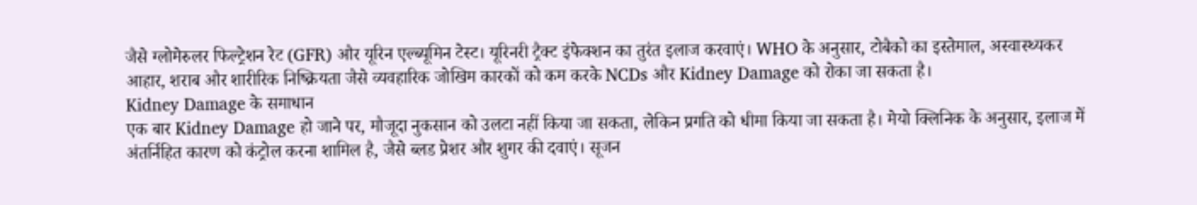जैसे ग्लोमेरुलर फिल्ट्रेशन रेट (GFR) और यूरिन एल्ब्यूमिन टेस्ट। यूरिनरी ट्रैक्ट इंफेक्शन का तुरंत इलाज करवाएं। WHO के अनुसार, टोबैको का इस्तेमाल, अस्वास्थ्यकर आहार, शराब और शारीरिक निष्क्रियता जैसे व्यवहारिक जोखिम कारकों को कम करके NCDs और Kidney Damage को रोका जा सकता है।
Kidney Damage के समाधान
एक बार Kidney Damage हो जाने पर, मौजूदा नुकसान को उलटा नहीं किया जा सकता, लेकिन प्रगति को धीमा किया जा सकता है। मेयो क्लिनिक के अनुसार, इलाज में अंतर्निहित कारण को कंट्रोल करना शामिल है, जैसे ब्लड प्रेशर और शुगर की दवाएं। सूजन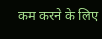कम करने के लिए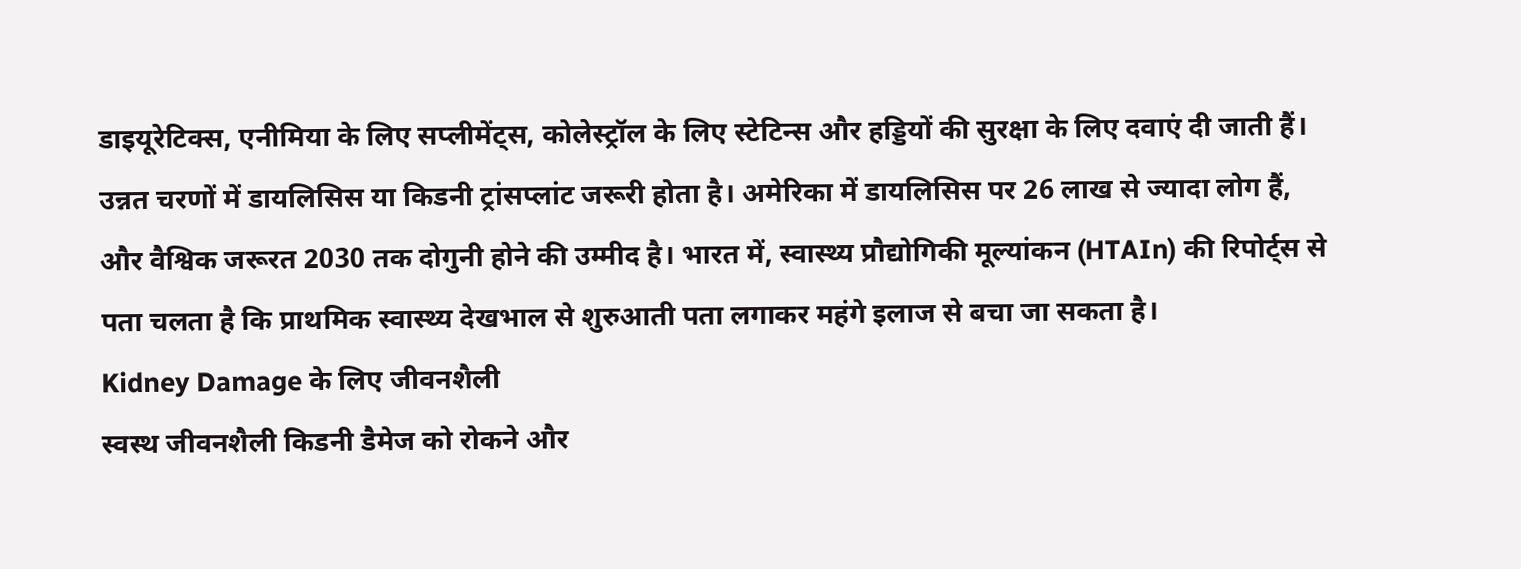डाइयूरेटिक्स, एनीमिया के लिए सप्लीमेंट्स, कोलेस्ट्रॉल के लिए स्टेटिन्स और हड्डियों की सुरक्षा के लिए दवाएं दी जाती हैं। उन्नत चरणों में डायलिसिस या किडनी ट्रांसप्लांट जरूरी होता है। अमेरिका में डायलिसिस पर 26 लाख से ज्यादा लोग हैं, और वैश्विक जरूरत 2030 तक दोगुनी होने की उम्मीद है। भारत में, स्वास्थ्य प्रौद्योगिकी मूल्यांकन (HTAIn) की रिपोर्ट्स से पता चलता है कि प्राथमिक स्वास्थ्य देखभाल से शुरुआती पता लगाकर महंगे इलाज से बचा जा सकता है।
Kidney Damage के लिए जीवनशैली
स्वस्थ जीवनशैली किडनी डैमेज को रोकने और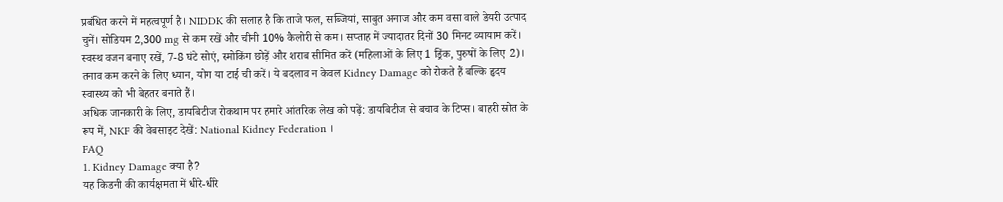प्रबंधित करने में महत्वपूर्ण है। NIDDK की सलाह है कि ताजे फल, सब्जियां, साबुत अनाज और कम वसा वाले डेयरी उत्पाद चुनें। सोडियम 2,300 mg से कम रखें और चीनी 10% कैलोरी से कम। सप्ताह में ज्यादातर दिनों 30 मिनट व्यायाम करें। स्वस्थ वजन बनाए रखें, 7-8 घंटे सोएं, स्मोकिंग छोड़ें और शराब सीमित करें (महिलाओं के लिए 1 ड्रिंक, पुरुषों के लिए 2)। तनाव कम करने के लिए ध्यान, योग या टाई ची करें। ये बदलाव न केवल Kidney Damage को रोकते हैं बल्कि हृदय स्वास्थ्य को भी बेहतर बनाते हैं।
अधिक जानकारी के लिए, डायबिटीज रोकथाम पर हमारे आंतरिक लेख को पढ़ें: डायबिटीज से बचाव के टिप्स। बाहरी स्रोत के रूप में, NKF की वेबसाइट देखें: National Kidney Federation ।
FAQ
1. Kidney Damage क्या है?
यह किडनी की कार्यक्षमता में धीरे-धीरे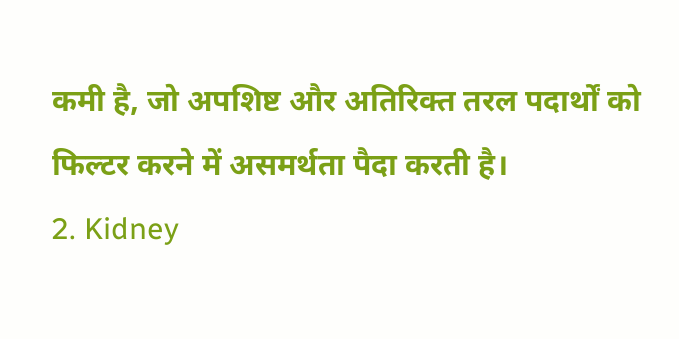कमी है, जो अपशिष्ट और अतिरिक्त तरल पदार्थों को फिल्टर करने में असमर्थता पैदा करती है।
2. Kidney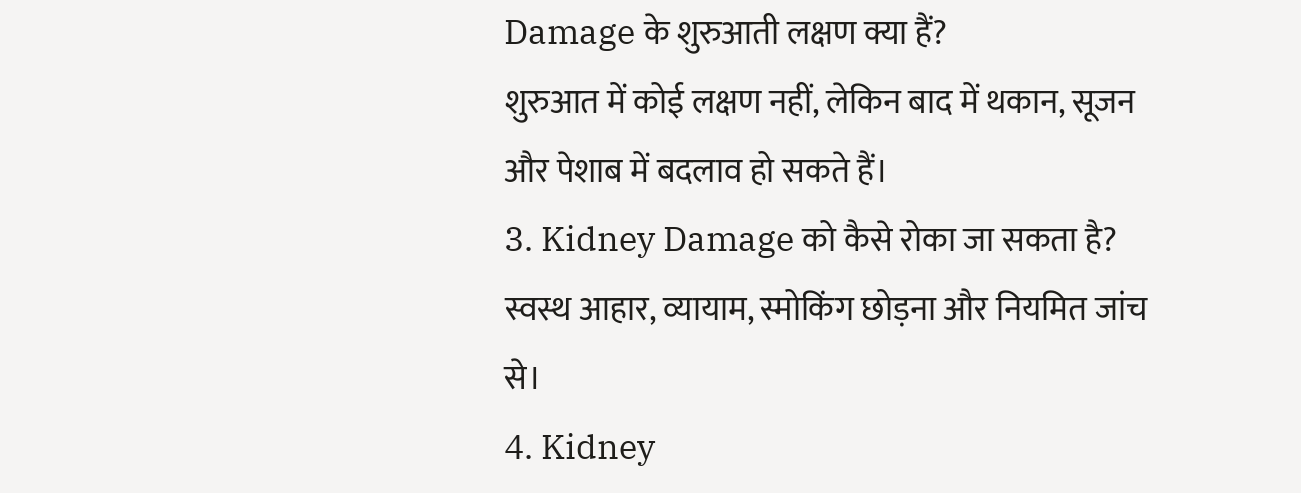Damage के शुरुआती लक्षण क्या हैं?
शुरुआत में कोई लक्षण नहीं, लेकिन बाद में थकान, सूजन और पेशाब में बदलाव हो सकते हैं।
3. Kidney Damage को कैसे रोका जा सकता है?
स्वस्थ आहार, व्यायाम, स्मोकिंग छोड़ना और नियमित जांच से।
4. Kidney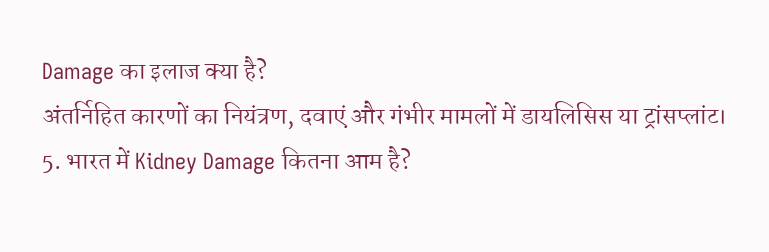Damage का इलाज क्या है?
अंतर्निहित कारणों का नियंत्रण, दवाएं और गंभीर मामलों में डायलिसिस या ट्रांसप्लांट।
5. भारत में Kidney Damage कितना आम है?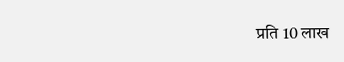प्रति 10 लाख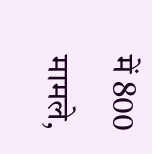में 800 मामले,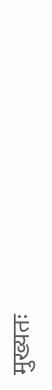मुख्यतः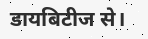डायबिटीज से।